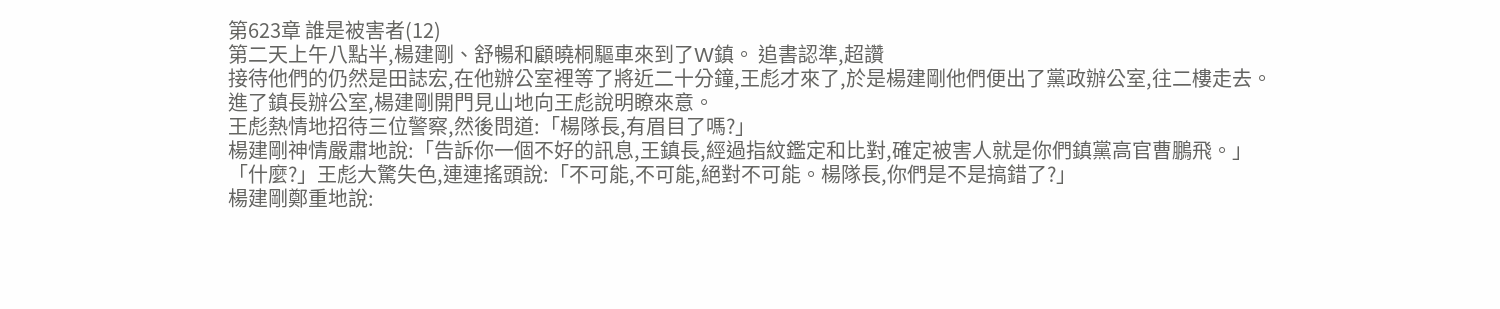第623章 誰是被害者(12)
第二天上午八點半,楊建剛、舒暢和顧曉桐驅車來到了W鎮。 追書認準,超讚
接待他們的仍然是田誌宏,在他辦公室裡等了將近二十分鐘,王彪才來了,於是楊建剛他們便出了黨政辦公室,往二樓走去。
進了鎮長辦公室,楊建剛開門見山地向王彪說明瞭來意。
王彪熱情地招待三位警察,然後問道:「楊隊長,有眉目了嗎?」
楊建剛神情嚴肅地說:「告訴你一個不好的訊息,王鎮長,經過指紋鑑定和比對,確定被害人就是你們鎮黨高官曹鵬飛。」
「什麼?」王彪大驚失色,連連搖頭說:「不可能,不可能,絕對不可能。楊隊長,你們是不是搞錯了?」
楊建剛鄭重地說: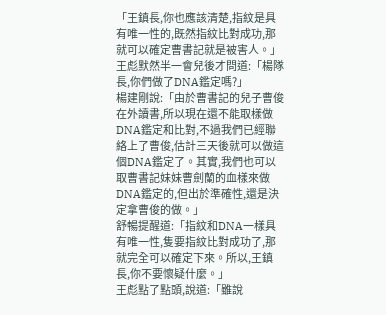「王鎮長,你也應該清楚,指紋是具有唯一性的,既然指紋比對成功,那就可以確定曹書記就是被害人。」
王彪默然半一會兒後才問道:「楊隊長,你們做了DNA鑑定嗎?」
楊建剛說:「由於曹書記的兒子曹俊在外讀書,所以現在還不能取樣做DNA鑑定和比對,不過我們已經聯絡上了曹俊,估計三天後就可以做這個DNA鑑定了。其實,我們也可以取曹書記妹妹曹劍蘭的血樣來做DNA鑑定的,但出於準確性,還是決定拿曹俊的做。」
舒暢提醒道:「指紋和DNA一樣具有唯一性,隻要指紋比對成功了,那就完全可以確定下來。所以,王鎮長,你不要懷疑什麼。」
王彪點了點頭,說道:「雖說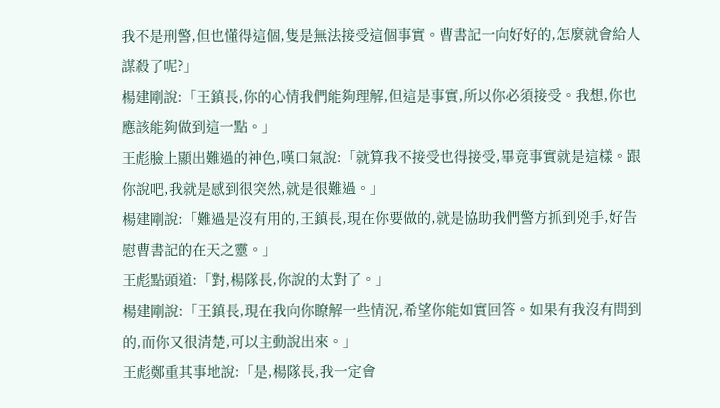我不是刑警,但也懂得這個,隻是無法接受這個事實。曹書記一向好好的,怎麼就會給人謀殺了呢?」
楊建剛說:「王鎮長,你的心情我們能夠理解,但這是事實,所以你必須接受。我想,你也應該能夠做到這一點。」
王彪臉上顯出難過的神色,嘆口氣說:「就算我不接受也得接受,畢竟事實就是這樣。跟你說吧,我就是感到很突然,就是很難過。」
楊建剛說:「難過是沒有用的,王鎮長,現在你要做的,就是協助我們警方抓到兇手,好告慰曹書記的在天之靈。」
王彪點頭道:「對,楊隊長,你說的太對了。」
楊建剛說:「王鎮長,現在我向你瞭解一些情況,希望你能如實回答。如果有我沒有問到的,而你又很清楚,可以主動說出來。」
王彪鄭重其事地說:「是,楊隊長,我一定會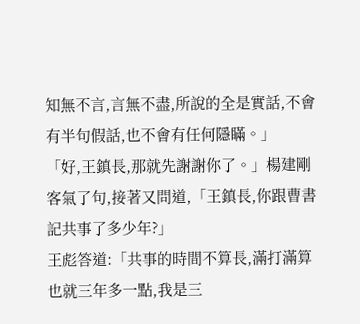知無不言,言無不盡,所說的全是實話,不會有半句假話,也不會有任何隱瞞。」
「好,王鎮長,那就先謝謝你了。」楊建剛客氣了句,接著又問道,「王鎮長,你跟曹書記共事了多少年?」
王彪答道:「共事的時間不算長,滿打滿算也就三年多一點,我是三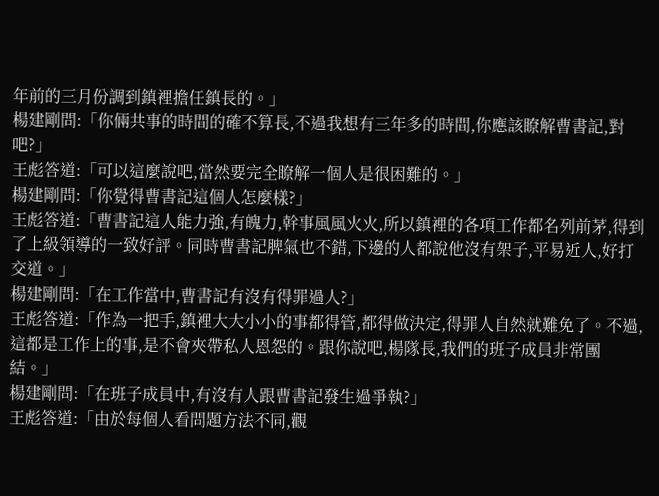年前的三月份調到鎮裡擔任鎮長的。」
楊建剛問:「你倆共事的時間的確不算長,不過我想有三年多的時間,你應該瞭解曹書記,對吧?」
王彪答道:「可以這麼說吧,當然要完全瞭解一個人是很困難的。」
楊建剛問:「你覺得曹書記這個人怎麼樣?」
王彪答道:「曹書記這人能力強,有魄力,幹事風風火火,所以鎮裡的各項工作都名列前茅,得到了上級領導的一致好評。同時曹書記脾氣也不錯,下邊的人都說他沒有架子,平易近人,好打交道。」
楊建剛問:「在工作當中,曹書記有沒有得罪過人?」
王彪答道:「作為一把手,鎮裡大大小小的事都得管,都得做決定,得罪人自然就難免了。不過,這都是工作上的事,是不會夾帶私人恩怨的。跟你說吧,楊隊長,我們的班子成員非常團結。」
楊建剛問:「在班子成員中,有沒有人跟曹書記發生過爭執?」
王彪答道:「由於每個人看問題方法不同,觀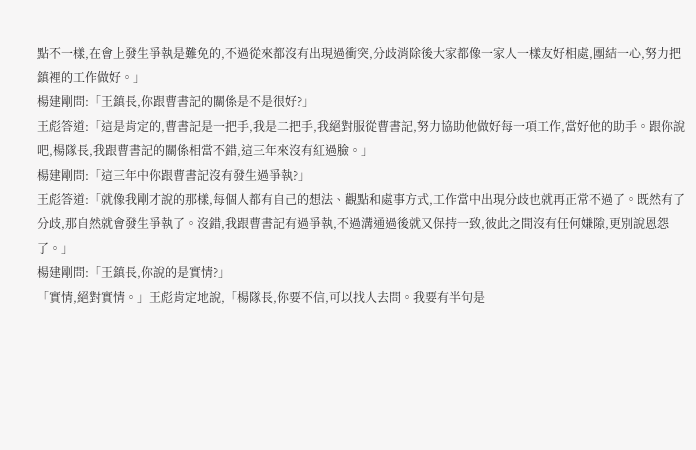點不一樣,在會上發生爭執是難免的,不過從來都沒有出現過衝突,分歧消除後大家都像一家人一樣友好相處,團結一心,努力把鎮裡的工作做好。」
楊建剛問:「王鎮長,你跟曹書記的關係是不是很好?」
王彪答道:「這是肯定的,曹書記是一把手,我是二把手,我絕對服從曹書記,努力協助他做好每一項工作,當好他的助手。跟你說吧,楊隊長,我跟曹書記的關係相當不錯,這三年來沒有紅過臉。」
楊建剛問:「這三年中你跟曹書記沒有發生過爭執?」
王彪答道:「就像我剛才說的那樣,每個人都有自己的想法、觀點和處事方式,工作當中出現分歧也就再正常不過了。既然有了分歧,那自然就會發生爭執了。沒錯,我跟曹書記有過爭執,不過溝通過後就又保持一致,彼此之間沒有任何嫌隙,更別說恩怨了。」
楊建剛問:「王鎮長,你說的是實情?」
「實情,絕對實情。」王彪肯定地說,「楊隊長,你要不信,可以找人去問。我要有半句是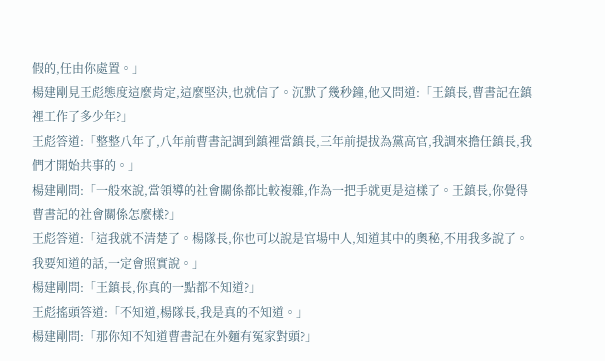假的,任由你處置。」
楊建剛見王彪態度這麼肯定,這麼堅決,也就信了。沉默了幾秒鐘,他又問道:「王鎮長,曹書記在鎮裡工作了多少年?」
王彪答道:「整整八年了,八年前曹書記調到鎮裡當鎮長,三年前提拔為黨高官,我調來擔任鎮長,我們才開始共事的。」
楊建剛問:「一般來說,當領導的社會關係都比較複雜,作為一把手就更是這樣了。王鎮長,你覺得曹書記的社會關係怎麼樣?」
王彪答道:「這我就不清楚了。楊隊長,你也可以說是官場中人,知道其中的奧秘,不用我多說了。我要知道的話,一定會照實說。」
楊建剛問:「王鎮長,你真的一點都不知道?」
王彪搖頭答道:「不知道,楊隊長,我是真的不知道。」
楊建剛問:「那你知不知道曹書記在外麵有冤家對頭?」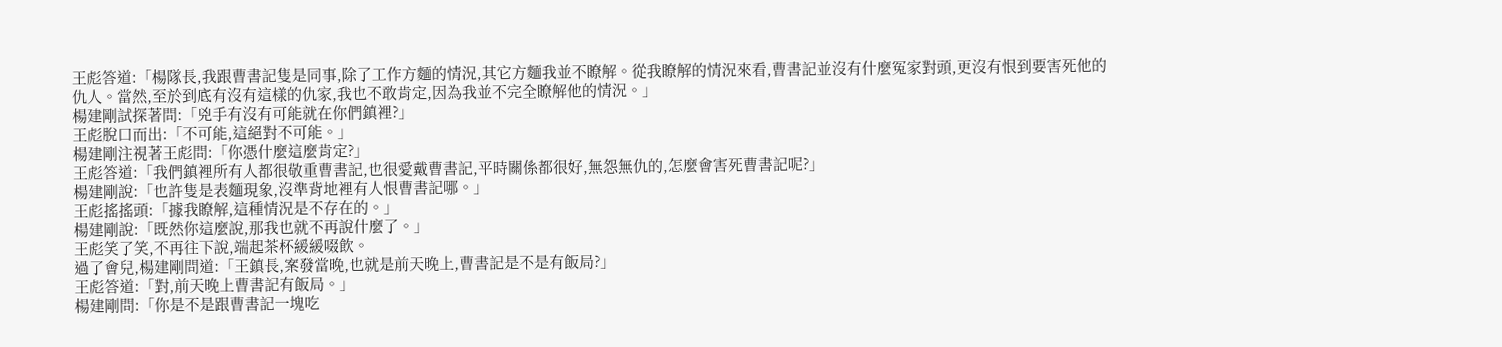王彪答道:「楊隊長,我跟曹書記隻是同事,除了工作方麵的情況,其它方麵我並不瞭解。從我瞭解的情況來看,曹書記並沒有什麼冤家對頭,更沒有恨到要害死他的仇人。當然,至於到底有沒有這樣的仇家,我也不敢肯定,因為我並不完全瞭解他的情況。」
楊建剛試探著問:「兇手有沒有可能就在你們鎮裡?」
王彪脫口而出:「不可能,這絕對不可能。」
楊建剛注視著王彪問:「你憑什麼這麼肯定?」
王彪答道:「我們鎮裡所有人都很敬重曹書記,也很愛戴曹書記,平時關係都很好,無怨無仇的,怎麼會害死曹書記呢?」
楊建剛說:「也許隻是表麵現象,沒準背地裡有人恨曹書記哪。」
王彪搖搖頭:「據我瞭解,這種情況是不存在的。」
楊建剛說:「既然你這麼說,那我也就不再說什麼了。」
王彪笑了笑,不再往下說,端起茶杯緩緩啜飲。
過了會兒,楊建剛問道:「王鎮長,案發當晚,也就是前天晚上,曹書記是不是有飯局?」
王彪答道:「對,前天晚上曹書記有飯局。」
楊建剛問:「你是不是跟曹書記一塊吃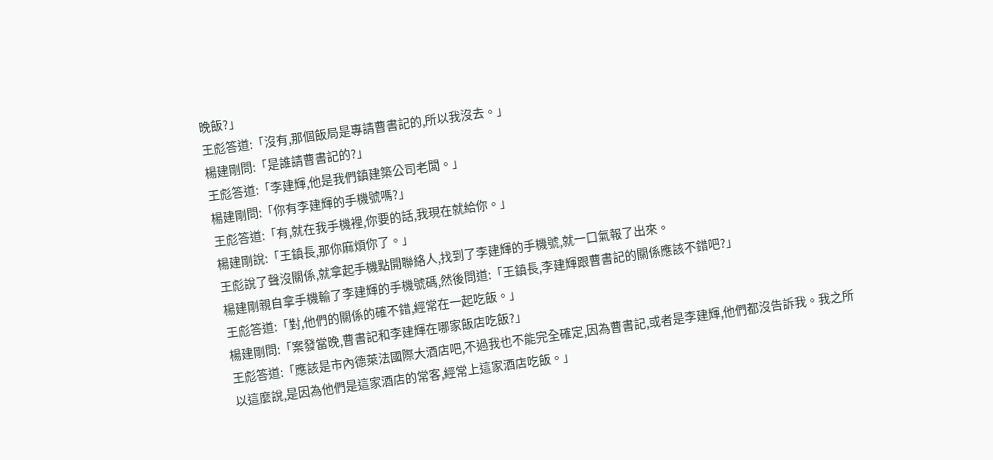晚飯?」
王彪答道:「沒有,那個飯局是專請曹書記的,所以我沒去。」
楊建剛問:「是誰請曹書記的?」
王彪答道:「李建輝,他是我們鎮建築公司老闆。」
楊建剛問:「你有李建輝的手機號嗎?」
王彪答道:「有,就在我手機裡,你要的話,我現在就給你。」
楊建剛說:「王鎮長,那你麻煩你了。」
王彪說了聲沒關係,就拿起手機點開聯絡人,找到了李建輝的手機號,就一口氣報了出來。
楊建剛親自拿手機輸了李建輝的手機號碼,然後問道:「王鎮長,李建輝跟曹書記的關係應該不錯吧?」
王彪答道:「對,他們的關係的確不錯,經常在一起吃飯。」
楊建剛問:「案發當晚,曹書記和李建輝在哪家飯店吃飯?」
王彪答道:「應該是市內德萊法國際大酒店吧,不過我也不能完全確定,因為曹書記,或者是李建輝,他們都沒告訴我。我之所以這麼說,是因為他們是這家酒店的常客,經常上這家酒店吃飯。」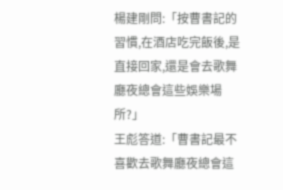楊建剛問:「按曹書記的習慣,在酒店吃完飯後,是直接回家,還是會去歌舞廳夜總會這些娛樂場所?」
王彪答道:「曹書記最不喜歡去歌舞廳夜總會這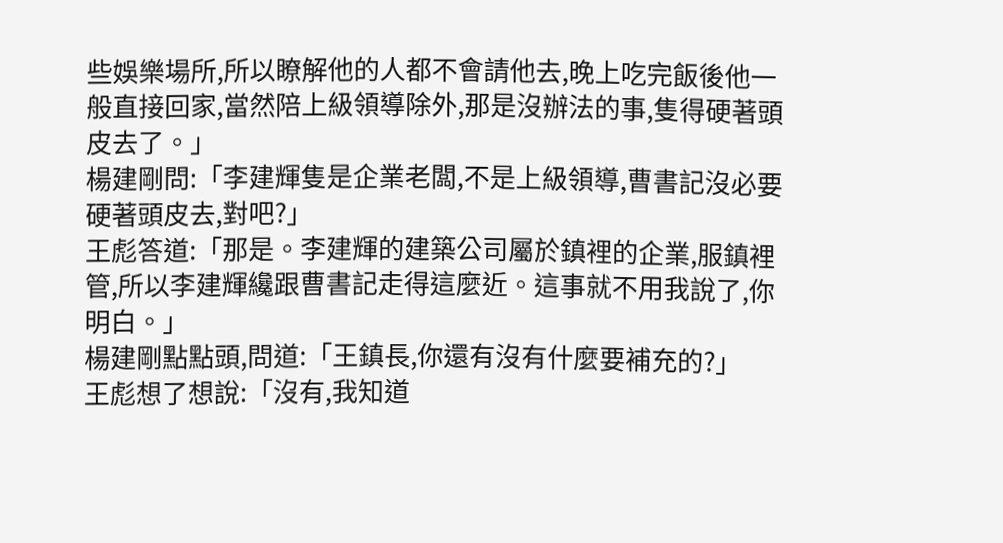些娛樂場所,所以瞭解他的人都不會請他去,晚上吃完飯後他一般直接回家,當然陪上級領導除外,那是沒辦法的事,隻得硬著頭皮去了。」
楊建剛問:「李建輝隻是企業老闆,不是上級領導,曹書記沒必要硬著頭皮去,對吧?」
王彪答道:「那是。李建輝的建築公司屬於鎮裡的企業,服鎮裡管,所以李建輝纔跟曹書記走得這麼近。這事就不用我說了,你明白。」
楊建剛點點頭,問道:「王鎮長,你還有沒有什麼要補充的?」
王彪想了想說:「沒有,我知道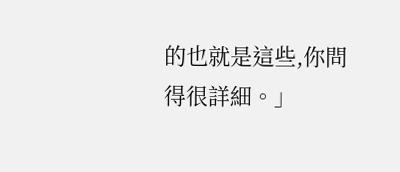的也就是這些,你問得很詳細。」